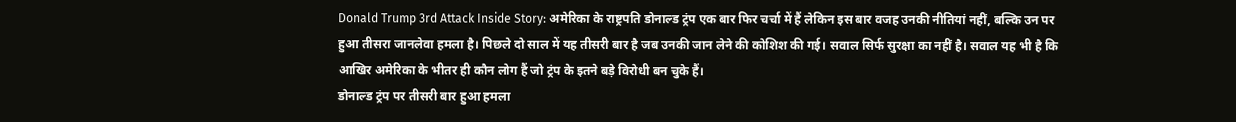Donald Trump 3rd Attack Inside Story: अमेरिका के राष्ट्रपति डोनाल्ड ट्रंप एक बार फिर चर्चा में हैं लेकिन इस बार वजह उनकी नीतियां नहीं, बल्कि उन पर हुआ तीसरा जानलेवा हमला है। पिछले दो साल में यह तीसरी बार है जब उनकी जान लेने की कोशिश की गई। सवाल सिर्फ सुरक्षा का नहीं है। सवाल यह भी है कि आखिर अमेरिका के भीतर ही कौन लोग हैं जो ट्रंप के इतने बड़े विरोधी बन चुके हैं।
डोनाल्ड ट्रंप पर तीसरी बार हुआ हमला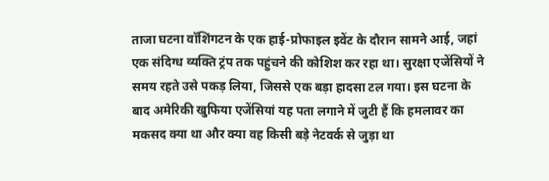ताजा घटना वॉशिंगटन के एक हाई-प्रोफाइल इवेंट के दौरान सामने आई, जहां एक संदिग्ध व्यक्ति ट्रंप तक पहुंचने की कोशिश कर रहा था। सुरक्षा एजेंसियों ने समय रहते उसे पकड़ लिया, जिससे एक बड़ा हादसा टल गया। इस घटना के बाद अमेरिकी खुफिया एजेंसियां यह पता लगाने में जुटी हैं कि हमलावर का मकसद क्या था और क्या वह किसी बड़े नेटवर्क से जुड़ा था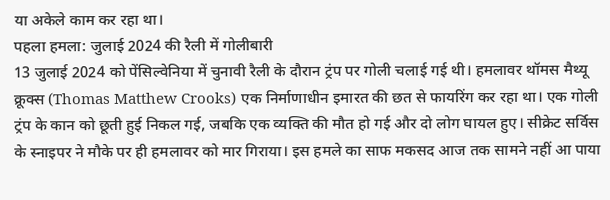या अकेले काम कर रहा था।
पहला हमला: जुलाई 2024 की रैली में गोलीबारी
13 जुलाई 2024 को पेंसिल्वेनिया में चुनावी रैली के दौरान ट्रंप पर गोली चलाई गई थी। हमलावर थॉमस मैथ्यू क्रूक्स (Thomas Matthew Crooks) एक निर्माणाधीन इमारत की छत से फायरिंग कर रहा था। एक गोली ट्रंप के कान को छूती हुई निकल गई, जबकि एक व्यक्ति की मौत हो गई और दो लोग घायल हुए। सीक्रेट सर्विस के स्नाइपर ने मौके पर ही हमलावर को मार गिराया। इस हमले का साफ मकसद आज तक सामने नहीं आ पाया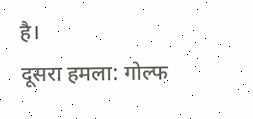है।
दूसरा हमला: गोल्फ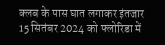क्लब के पास घात लगाकर इंतजार
15 सितंबर 2024 को फ्लोरिडा में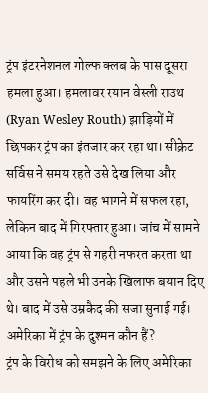ट्रंप इंटरनेशनल गोल्फ क्लब के पास दूसरा हमला हुआ। हमलावर रयान वेस्ली राउथ (Ryan Wesley Routh) झाड़ियों में छिपकर ट्रंप का इंतजार कर रहा था। सीक्रेट सर्विस ने समय रहते उसे देख लिया और फायरिंग कर दी। वह भागने में सफल रहा, लेकिन बाद में गिरफ्तार हुआ। जांच में सामने आया कि वह ट्रंप से गहरी नफरत करता था और उसने पहले भी उनके खिलाफ बयान दिए थे। बाद में उसे उम्रकैद की सजा सुनाई गई।
अमेरिका में ट्रंप के दुश्मन कौन हैं?
ट्रंप के विरोध को समझने के लिए अमेरिका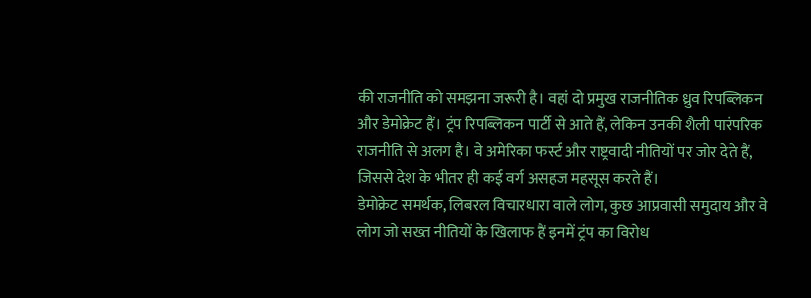की राजनीति को समझना जरूरी है। वहां दो प्रमुख राजनीतिक ध्रुव रिपब्लिकन और डेमोक्रेट हैं। ट्रंप रिपब्लिकन पार्टी से आते हैं, लेकिन उनकी शैली पारंपरिक राजनीति से अलग है। वे अमेरिका फर्स्ट और राष्ट्रवादी नीतियों पर जोर देते हैं, जिससे देश के भीतर ही कई वर्ग असहज महसूस करते हैं।
डेमोक्रेट समर्थक, लिबरल विचारधारा वाले लोग, कुछ आप्रवासी समुदाय और वे लोग जो सख्त नीतियों के खिलाफ हैं इनमें ट्रंप का विरोध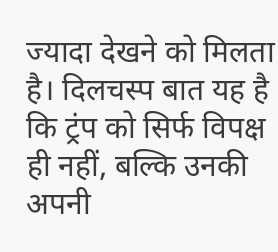ज्यादा देखने को मिलता है। दिलचस्प बात यह है कि ट्रंप को सिर्फ विपक्ष ही नहीं, बल्कि उनकी अपनी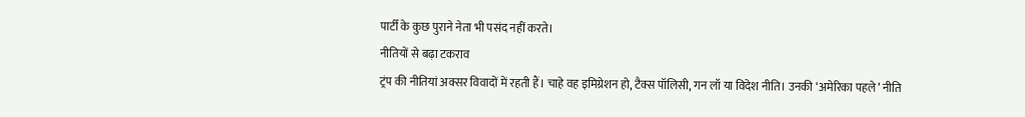पार्टी के कुछ पुराने नेता भी पसंद नहीं करते।
नीतियों से बढ़ा टकराव
ट्रंप की नीतियां अक्सर विवादों में रहती हैं। चाहे वह इमिग्रेशन हो, टैक्स पॉलिसी, गन लॉ या विदेश नीति। उनकी ‘अमेरिका पहले’ नीति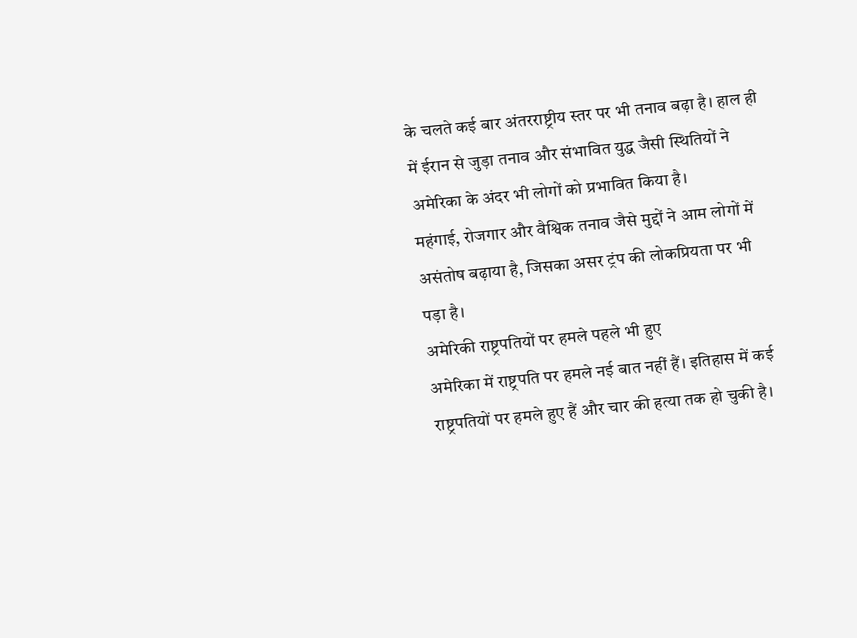के चलते कई बार अंतरराष्ट्रीय स्तर पर भी तनाव बढ़ा है। हाल ही में ईरान से जुड़ा तनाव और संभावित युद्ध जैसी स्थितियों ने अमेरिका के अंदर भी लोगों को प्रभावित किया है।
महंगाई, रोजगार और वैश्विक तनाव जैसे मुद्दों ने आम लोगों में असंतोष बढ़ाया है, जिसका असर ट्रंप की लोकप्रियता पर भी पड़ा है।
अमेरिकी राष्ट्रपतियों पर हमले पहले भी हुए
अमेरिका में राष्ट्रपति पर हमले नई बात नहीं हैं। इतिहास में कई राष्ट्रपतियों पर हमले हुए हैं और चार की हत्या तक हो चुकी है।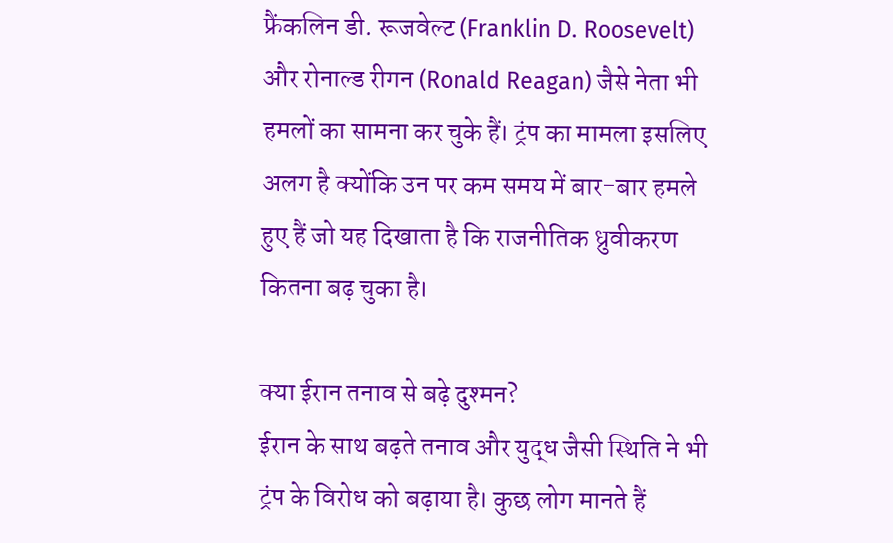फ्रैंकलिन डी. रूजवेल्ट (Franklin D. Roosevelt) और रोनाल्ड रीगन (Ronald Reagan) जैसे नेता भी हमलों का सामना कर चुके हैं। ट्रंप का मामला इसलिए अलग है क्योंकि उन पर कम समय में बार-बार हमले हुए हैं जो यह दिखाता है कि राजनीतिक ध्रुवीकरण कितना बढ़ चुका है।

क्या ईरान तनाव से बढ़े दुश्मन?
ईरान के साथ बढ़ते तनाव और युद्ध जैसी स्थिति ने भी ट्रंप के विरोध को बढ़ाया है। कुछ लोग मानते हैं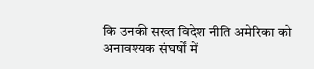कि उनकी सख्त विदेश नीति अमेरिका को अनावश्यक संघर्षों में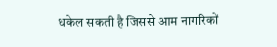धकेल सकती है जिससे आम नागरिकों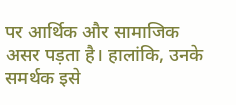पर आर्थिक और सामाजिक असर पड़ता है। हालांकि, उनके समर्थक इसे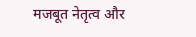मजबूत नेतृत्व और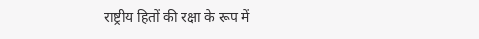राष्ट्रीय हितों की रक्षा के रूप में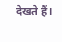देखते हैं।